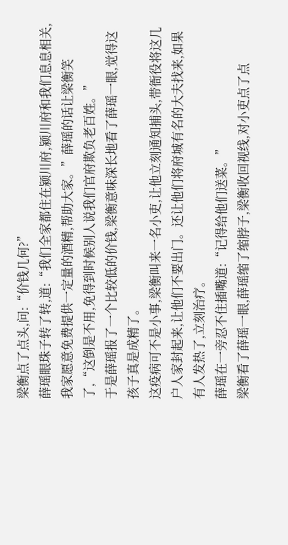梁衡点了点头,问:“价钱几何?”
薛瑶眼珠子转了转,道:“我们全家都住在颍川府,颍川府和我们息息相关,我家愿意免费提供一定量的酒精,帮助大家。”薛瑶的话让梁衡笑了,“这倒是不用,免得到时候别人说我们官府欺负老百姓。”
于是薛瑶报了一个比较低的价钱,梁衡意味深长地看了薛瑶一眼,觉得这孩子真是成精了。
这疫病可不是小事,梁衡叫来一名小吏,让他立刻通知捕头,带衙役将这几户人家封起来,让他们不要出门。还让他们将府城有名的大夫找来,如果有人发热了,立刻治疗。
薛瑶在一旁忍不住插嘴道:“记得给他们送菜。”
梁衡看了薛瑶一眼,薛瑶缩了缩脖子,梁衡收回视线,对小吏点了点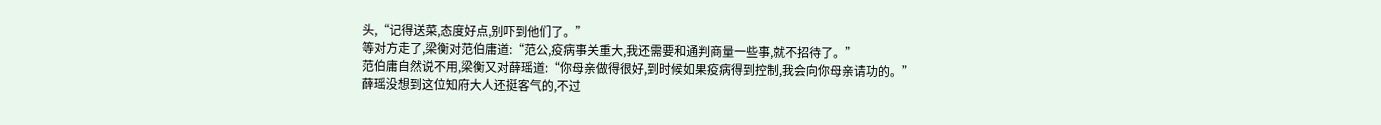头,“记得送菜,态度好点,别吓到他们了。”
等对方走了,梁衡对范伯庸道:“范公,疫病事关重大,我还需要和通判商量一些事,就不招待了。”
范伯庸自然说不用,梁衡又对薛瑶道:“你母亲做得很好,到时候如果疫病得到控制,我会向你母亲请功的。”
薛瑶没想到这位知府大人还挺客气的,不过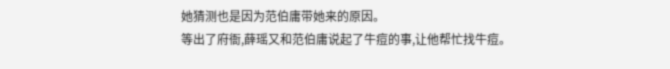她猜测也是因为范伯庸带她来的原因。
等出了府衙,薛瑶又和范伯庸说起了牛痘的事,让他帮忙找牛痘。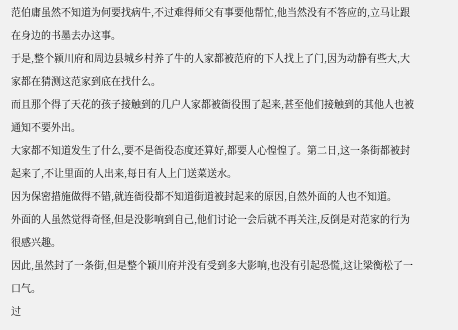范伯庸虽然不知道为何要找病牛,不过难得师父有事要他帮忙,他当然没有不答应的,立马让跟在身边的书墨去办这事。
于是,整个颍川府和周边县城乡村养了牛的人家都被范府的下人找上了门,因为动静有些大,大家都在猜测这范家到底在找什么。
而且那个得了天花的孩子接触到的几户人家都被衙役围了起来,甚至他们接触到的其他人也被通知不要外出。
大家都不知道发生了什么,要不是衙役态度还算好,都要人心惶惶了。第二日,这一条街都被封起来了,不让里面的人出来,每日有人上门送菜送水。
因为保密措施做得不错,就连衙役都不知道街道被封起来的原因,自然外面的人也不知道。
外面的人虽然觉得奇怪,但是没影响到自己,他们讨论一会后就不再关注,反倒是对范家的行为很感兴趣。
因此,虽然封了一条街,但是整个颖川府并没有受到多大影响,也没有引起恐慌,这让梁衡松了一口气。
过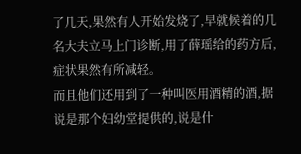了几天,果然有人开始发烧了,早就候着的几名大夫立马上门诊断,用了薛瑶给的药方后,症状果然有所减轻。
而且他们还用到了一种叫医用酒精的酒,据说是那个妇幼堂提供的,说是什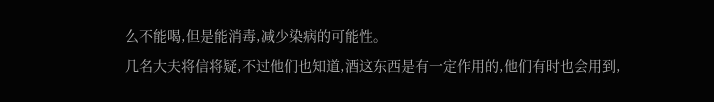么不能喝,但是能消毒,减少染病的可能性。
几名大夫将信将疑,不过他们也知道,酒这东西是有一定作用的,他们有时也会用到,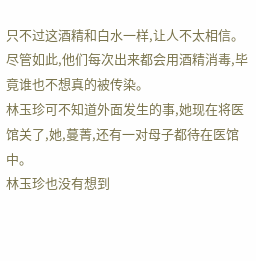只不过这酒精和白水一样,让人不太相信。
尽管如此,他们每次出来都会用酒精消毒,毕竟谁也不想真的被传染。
林玉珍可不知道外面发生的事,她现在将医馆关了,她,蔓菁,还有一对母子都待在医馆中。
林玉珍也没有想到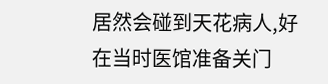居然会碰到天花病人,好在当时医馆准备关门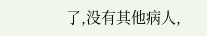了,没有其他病人,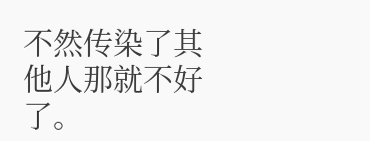不然传染了其他人那就不好了。